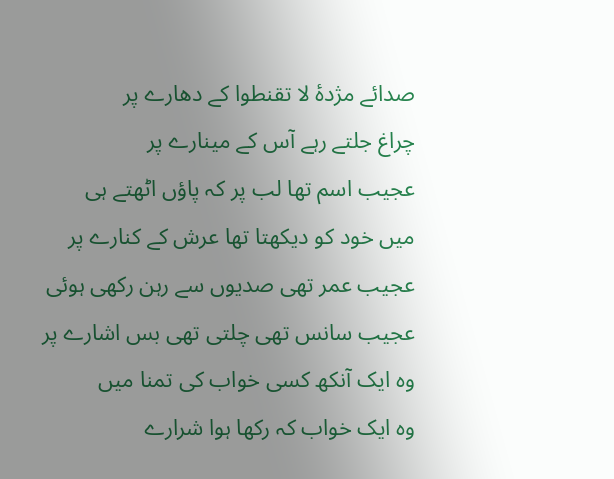صدائے مژدۂ لا تقنطوا کے دھارے پر
چراغ جلتے رہے آس کے مینارے پر
عجیب اسم تھا لب پر کہ پاؤں اٹھتے ہی
میں خود کو دیکھتا تھا عرش کے کنارے پر
عجیب عمر تھی صدیوں سے رہن رکھی ہوئی
عجیب سانس تھی چلتی تھی بس اشارے پر
وہ ایک آنکھ کسی خواب کی تمنا میں
وہ ایک خواب کہ رکھا ہوا شرارے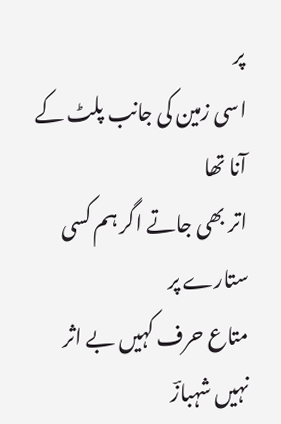پر
اسی زمین کی جانب پلٹ کے آنا تھا
اتر بھی جاتے اگر ہم کسی ستارے پر
متاع حرف کہیں بے اثر نہیں شہبازؔ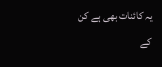یہ کائنات بھی ہے کن کے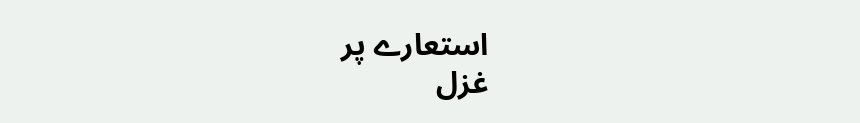استعارے پر
غزل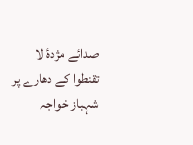صدائے مژدۂ لا تقنطوا کے دھارے پر
شہباز خواجہ